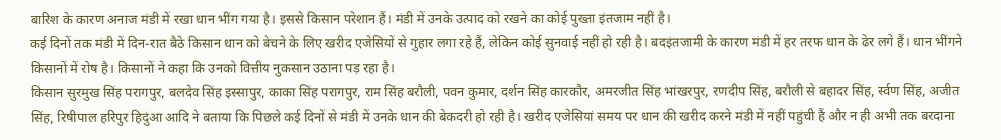बारिश के कारण अनाज मंडी में रखा धान भींग गया है। इससे किसान परेशान हैं। मंडी में उनके उत्पाद को रखने का कोई पुख्ता इंतजाम नहीं है।
कई दिनों तक मंडी में दिन-रात बैठे किसान धान को बेचने के लिए खरीद एजेसियों से गुहार लगा रहे हैं, लेकिन कोई सुनवाई नहीं हो रही है। बदइंतजामी के कारण मंडी में हर तरफ धान के ढेर लगे हैं। धान भींगने किसानों में रोष है। किसानों ने कहा कि उनको वित्तीय नुकसान उठाना पड़ रहा है।
किसान सुरमुख सिंह परागपुर, बलदेव सिंह इस्सापुर, काका सिंह परागपुर, राम सिंह बरौली, पवन कुमार, दर्शन सिंह कारकौर, अमरजीत सिंह भांखरपुर, रणदीप सिंह, बरौली से बहादर सिंह, र्स्वण सिंह, अजीत सिंह, रिषीपाल हरिपुर हिदुंआ आदि ने बताया कि पिछले कई दिनों से मंडी में उनके धान की बेकदरी हो रही है। खरीद एजेसियां समय पर धान की खरीद करने मंडी में नहीं पहुंची हैं और न ही अभी तक बरदाना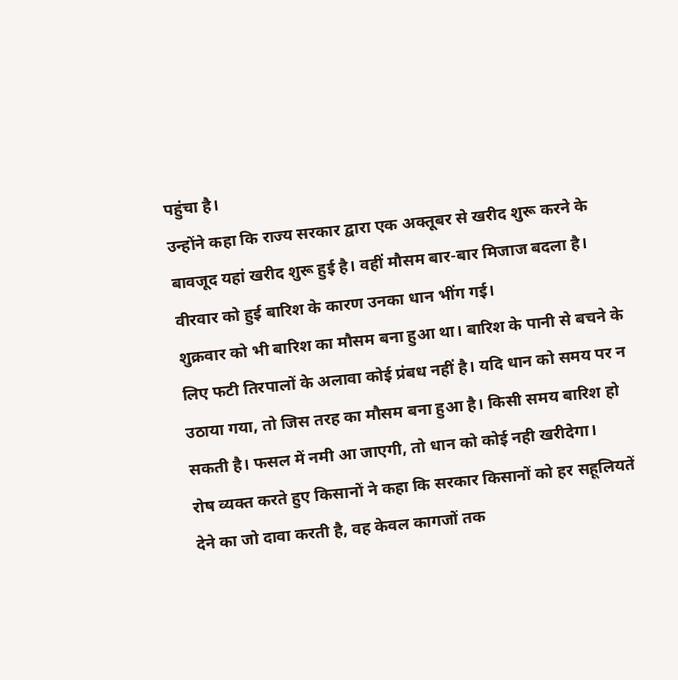पहुंचा है।
उन्होंने कहा कि राज्य सरकार द्वारा एक अक्तूबर से खरीद शुरू करने के बावजूद यहां खरीद शुरू हुई है। वहीं मौसम बार-बार मिजाज बदला है। वीरवार को हुई बारिश के कारण उनका धान भींग गई।
शुक्रवार को भी बारिश का मौसम बना हुआ था। बारिश के पानी से बचने के लिए फटी तिरपालों के अलावा कोई प्रंबध नहीं है। यदि धान को समय पर न उठाया गया, तो जिस तरह का मौसम बना हुआ है। किसी समय बारिश हो सकती है। फसल में नमी आ जाएगी, तो धान को कोई नही खरीदेगा।
रोष व्यक्त करते हुए किसानों ने कहा कि सरकार किसानों को हर सहूलियतें देने का जो दावा करती है, वह केवल कागजों तक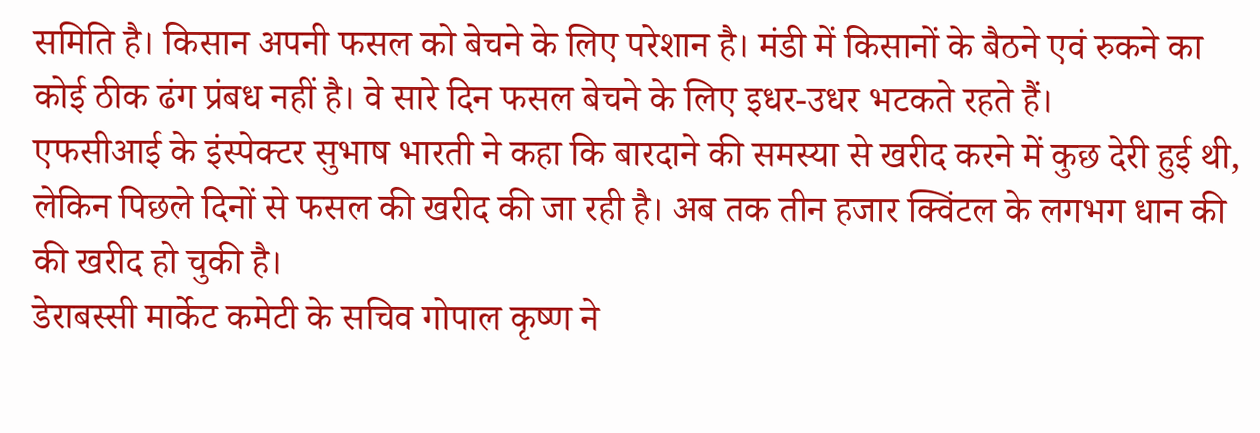समिति है। किसान अपनी फसल को बेचने के लिए परेशान है। मंडी में किसानों के बैठने एवं रुकने का कोई ठीक ढंग प्रंबध नहीं है। वे सारे दिन फसल बेचने के लिए इधर-उधर भटकते रहते हैं।
एफसीआई के इंस्पेक्टर सुभाष भारती ने कहा कि बारदाने की समस्या से खरीद करने में कुछ देरी हुई थी, लेकिन पिछले दिनों से फसल की खरीद की जा रही है। अब तक तीन हजार क्विंटल के लगभग धान की की खरीद हो चुकी है।
डेराबस्सी मार्केट कमेटी के सचिव गोपाल कृष्ण ने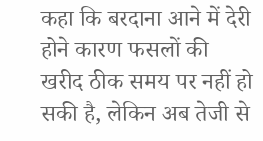कहा कि बरदाना आने में देरी होने कारण फसलों की खरीद ठीक समय पर नहीं हो सकी है, लेकिन अब तेजी से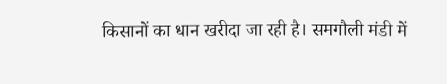किसानों का धान खरीदा जा रही है। समगौली मंडी में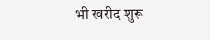भी खरीद शुरू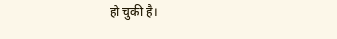हो चुकी है।